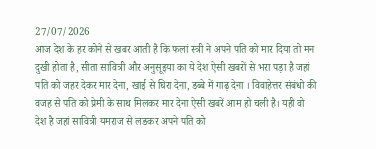27/07/2026
आज देश के हर कोने से खबर आती है कि फलां स्त्री ने अपने पति को मार दिया तो मन दुखी होता है, सीता सावित्री और अनुसूइया का ये देश ऐसी खबरों से भरा पड़ा है जहां पति को जहर देकर मार देना, खाई से घिरा देना, डब्बे में गाढ़ देना । विवाहेत्तर संबंधो की वजह से पति को प्रेमी के साथ मिलकर मार देना ऐसी खबरें आम हो चली है। यही वो देश है जहां सावित्री यमराज से लङकर अपने पति को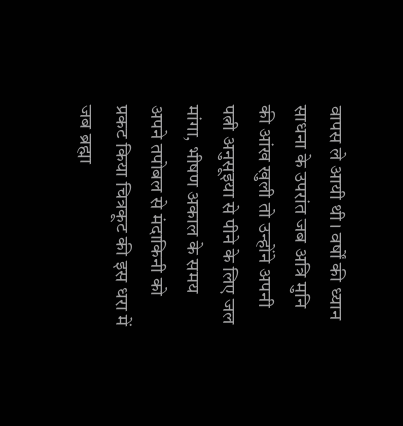वापस ले आयी थी। वर्षों की ध्यान साधना के उपरांत जब अत्रि मुनि की आंख खुली तो उन्होंने अपनी पत्नी अनुसूइया से पीने के लिए जल मांगा, भीषण अकाल के समय अपने तपोबल से मंदाकिनी को प्रकट किया चित्रकूट की इस धरा में जब ब्रह्मा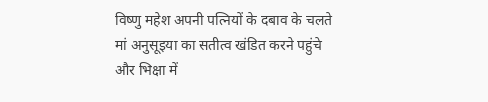विष्णु महेश अपनी पत्नियों के दबाव के चलते मां अनुसूइया का सतीत्व खंडित करने पहुंचे और भिक्षा में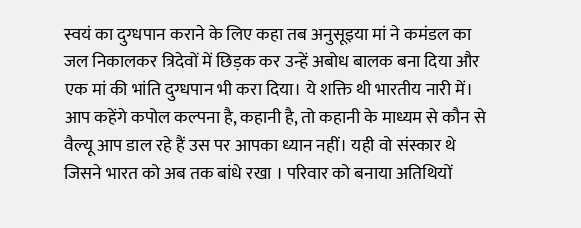स्वयं का दुग्धपान कराने के लिए कहा तब अनुसूइया मां ने कमंडल का जल निकालकर त्रिदेवों में छिड़क कर उन्हें अबोध बालक बना दिया और एक मां की भांति दुग्धपान भी करा दिया। ये शक्ति थी भारतीय नारी में। आप कहेंगे कपोल कल्पना है, कहानी है, तो कहानी के माध्यम से कौन से वैल्यू आप डाल रहे हैं उस पर आपका ध्यान नहीं। यही वो संस्कार थे जिसने भारत को अब तक बांधे रखा । परिवार को बनाया अतिथियों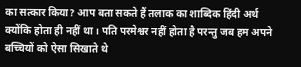का सत्कार किया? आप बता सकते हैं तलाक का शाब्दिक हिंदी अर्थ क्योंकि होता ही नहीं था। पति परमेश्वर नहीं होता है परन्तु जब हम अपने बच्चियों को ऐसा सिखाते थे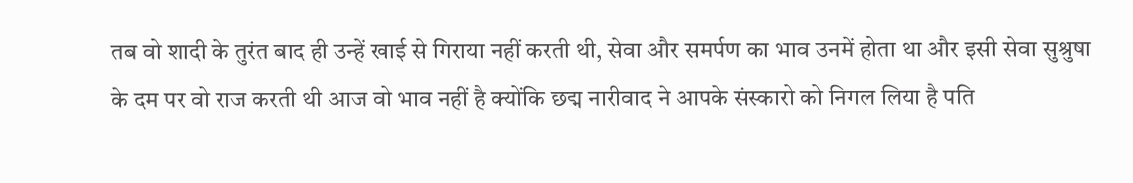तब वो शादी के तुरंत बाद ही उन्हें खाई से गिराया नहीं करती थी, सेवा और समर्पण का भाव उनमें होता था और इसी सेवा सुश्रुषा के दम पर वो राज करती थी आज वो भाव नहीं है क्योंकि छद्म नारीवाद ने आपके संस्कारो को निगल लिया है पति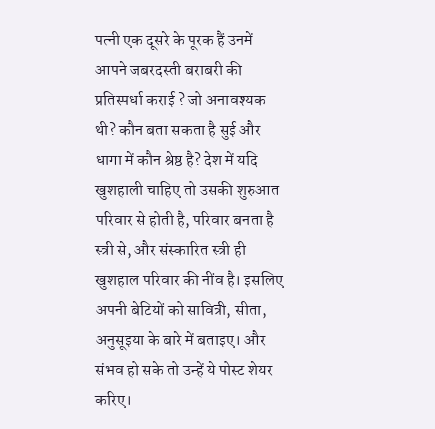पत्नी एक दूसरे के पूरक हैं उनमें आपने जबरदस्ती बराबरी की प्रतिस्पर्धा कराई ? जो अनावश्यक थी? कौन बता सकता है सुई और धागा में कौन श्रेष्ठ है? देश में यदि खुशहाली चाहिए तो उसकी शुरुआत परिवार से होती है, परिवार बनता है स्त्री से, और संस्कारित स्त्री ही खुशहाल परिवार की नींव है। इसलिए अपनी बेटियों को सावित्री, सीता, अनुसूइया के बारे में बताइए। और संभव हो सके तो उन्हें ये पोस्ट शेयर करिए।